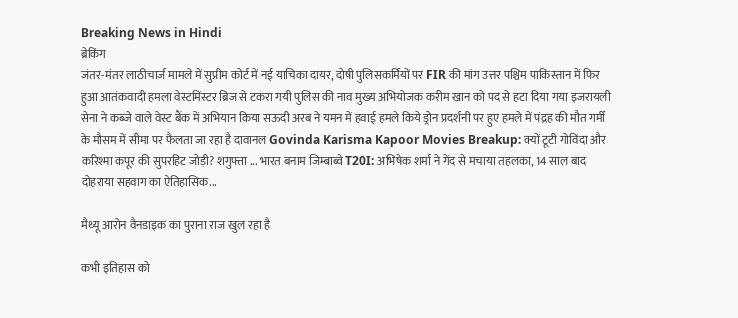Breaking News in Hindi
ब्रेकिंग
जंतर-मंतर लाठीचार्ज मामले में सुप्रीम कोर्ट में नई याचिका दायर, दोषी पुलिसकर्मियों पर FIR की मांग उत्तर पश्चिम पाकिस्तान में फिर हुआ आतंकवादी हमला वेस्टमिंस्टर ब्रिज से टकरा गयी पुलिस की नाव मुख्य अभियोजक करीम खान को पद से हटा दिया गया इजरायली सेना ने कब्जे वाले वेस्ट बैंक में अभियान किया सऊदी अरब ने यमन में हवाई हमले किये ड्रोन प्रदर्शनी पर हुए हमले में पंद्रह की मौत गर्मी के मौसम में सीमा पर फैलता जा रहा है दावानल Govinda Karisma Kapoor Movies Breakup: क्यों टूटी गोविंदा और करिश्मा कपूर की सुपरहिट जोड़ी? शगुफ्ता ... भारत बनाम जिम्बाब्वे T20I: अभिषेक शर्मा ने गेंद से मचाया तहलका, 14 साल बाद दोहराया सहवाग का ऐतिहासिक...

मैथ्यू आरोन वैनडाइक का पुराना राज खुल रहा है

कभी इतिहास को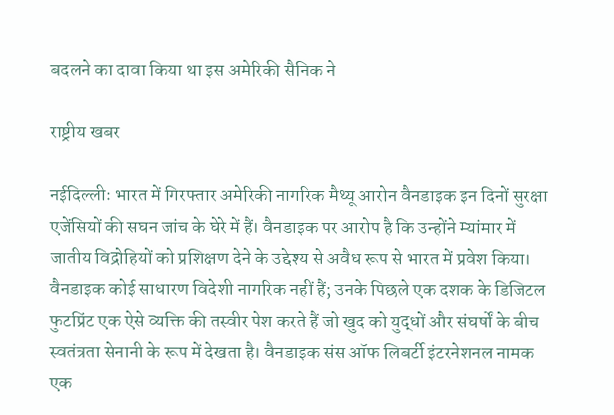बदलने का दावा किया था इस अमेरिकी सैनिक ने

राष्ट्रीय खबर

नईदिल्लीः भारत में गिरफ्तार अमेरिकी नागरिक मैथ्यू आरोन वैनडाइक इन दिनों सुरक्षा एजेंसियों की सघन जांच के घेरे में हैं। वैनडाइक पर आरोप है कि उन्होंने म्यांमार में जातीय विद्रोहियों को प्रशिक्षण देने के उद्देश्य से अवैध रूप से भारत में प्रवेश किया। वैनडाइक कोई साधारण विदेशी नागरिक नहीं हैं; उनके पिछले एक दशक के डिजिटल फुटप्रिंट एक ऐसे व्यक्ति की तस्वीर पेश करते हैं जो खुद को युद्धों और संघर्षों के बीच स्वतंत्रता सेनानी के रूप में देखता है। वैनडाइक संस ऑफ लिबर्टी इंटरनेशनल नामक एक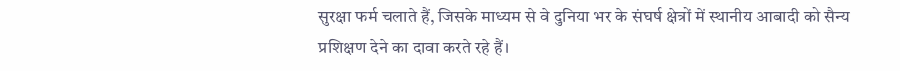सुरक्षा फर्म चलाते हैं, जिसके माध्यम से वे दुनिया भर के संघर्ष क्षेत्रों में स्थानीय आबादी को सैन्य प्रशिक्षण देने का दावा करते रहे हैं।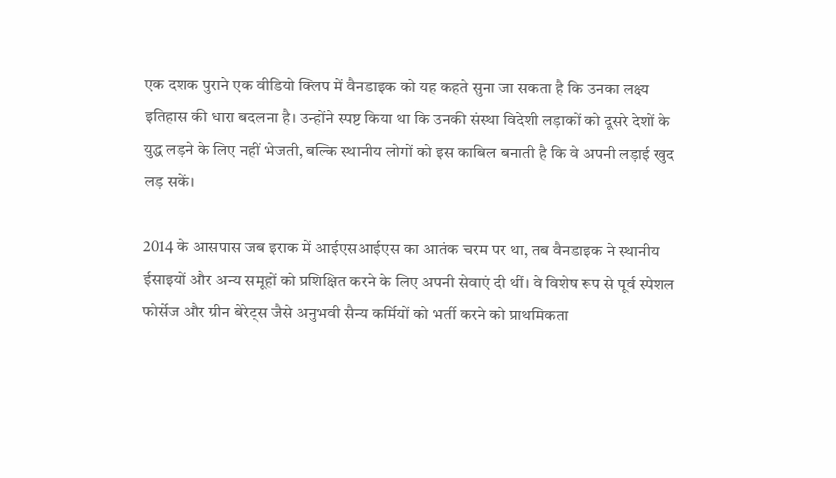एक दशक पुराने एक वीडियो क्लिप में वैनडाइक को यह कहते सुना जा सकता है कि उनका लक्ष्य इतिहास की धारा बदलना है। उन्होंने स्पष्ट किया था कि उनकी संस्था विदेशी लड़ाकों को दूसरे देशों के युद्ध लड़ने के लिए नहीं भेजती, बल्कि स्थानीय लोगों को इस काबिल बनाती है कि वे अपनी लड़ाई खुद लड़ सकें।

2014 के आसपास जब इराक में आईएसआईएस का आतंक चरम पर था, तब वैनडाइक ने स्थानीय ईसाइयों और अन्य समूहों को प्रशिक्षित करने के लिए अपनी सेवाएं दी थीं। वे विशेष रूप से पूर्व स्पेशल फोर्सेज और ग्रीन बेरेट्स जैसे अनुभवी सैन्य कर्मियों को भर्ती करने को प्राथमिकता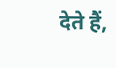देते हैं,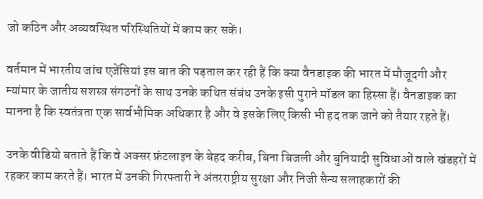जो कठिन और अव्यवस्थित परिस्थितियों में काम कर सकें।

वर्तमान में भारतीय जांच एजेंसियां इस बात की पड़ताल कर रही हैं कि क्या वैनडाइक की भारत में मौजूदगी और म्यांमार के जातीय सशस्त्र संगठनों के साथ उनके कथित संबंध उनके इसी पुराने मॉडल का हिस्सा हैं। वैनडाइक का मानना है कि स्वतंत्रता एक सार्वभौमिक अधिकार है और वे इसके लिए किसी भी हद तक जाने को तैयार रहते हैं।

उनके वीडियो बताते हैं कि वे अक्सर फ्रंटलाइन के बेहद करीब, बिना बिजली और बुनियादी सुविधाओं वाले खंडहरों में रहकर काम करते हैं। भारत में उनकी गिरफ्तारी ने अंतरराष्ट्रीय सुरक्षा और निजी सैन्य सलाहकारों की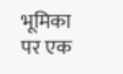भूमिका पर एक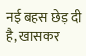नई बहस छेड़ दी है, खासकर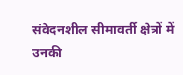संवेदनशील सीमावर्ती क्षेत्रों में उनकी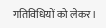गतिविधियों को लेकर।